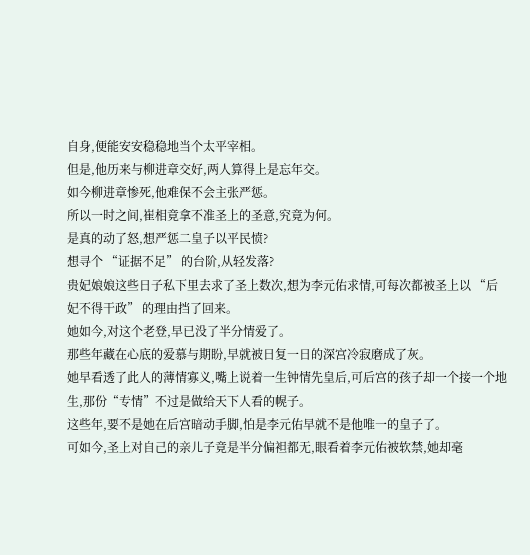自身,便能安安稳稳地当个太平宰相。
但是,他历来与柳进章交好,两人算得上是忘年交。
如今柳进章惨死,他难保不会主张严惩。
所以一时之间,崔相竟拿不准圣上的圣意,究竟为何。
是真的动了怒,想严惩二皇子以平民愤?
想寻个 “证据不足” 的台阶,从轻发落?
贵妃娘娘这些日子私下里去求了圣上数次,想为李元佑求情,可每次都被圣上以 “后妃不得干政” 的理由挡了回来。
她如今,对这个老登,早已没了半分情爱了。
那些年藏在心底的爱慕与期盼,早就被日复一日的深宫冷寂磨成了灰。
她早看透了此人的薄情寡义,嘴上说着一生钟情先皇后,可后宫的孩子却一个接一个地生,那份“专情”不过是做给天下人看的幌子。
这些年,要不是她在后宫暗动手脚,怕是李元佑早就不是他唯一的皇子了。
可如今,圣上对自己的亲儿子竟是半分偏袒都无,眼看着李元佑被软禁,她却毫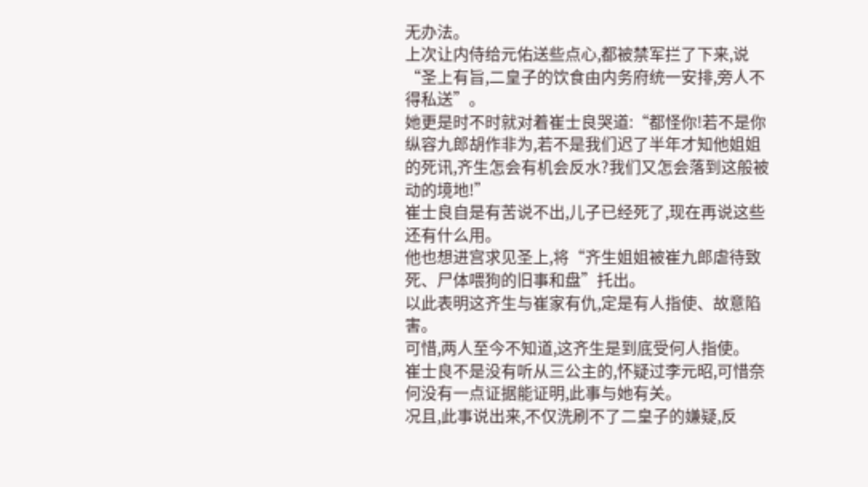无办法。
上次让内侍给元佑送些点心,都被禁军拦了下来,说 “圣上有旨,二皇子的饮食由内务府统一安排,旁人不得私送”。
她更是时不时就对着崔士良哭道:“都怪你!若不是你纵容九郎胡作非为,若不是我们迟了半年才知他姐姐的死讯,齐生怎会有机会反水?我们又怎会落到这般被动的境地!”
崔士良自是有苦说不出,儿子已经死了,现在再说这些还有什么用。
他也想进宫求见圣上,将“齐生姐姐被崔九郎虐待致死、尸体喂狗的旧事和盘”托出。
以此表明这齐生与崔家有仇,定是有人指使、故意陷害。
可惜,两人至今不知道,这齐生是到底受何人指使。
崔士良不是没有听从三公主的,怀疑过李元昭,可惜奈何没有一点证据能证明,此事与她有关。
况且,此事说出来,不仅洗刷不了二皇子的嫌疑,反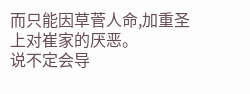而只能因草菅人命,加重圣上对崔家的厌恶。
说不定会导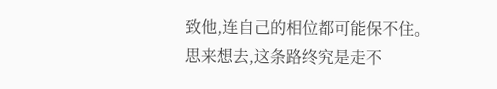致他,连自己的相位都可能保不住。
思来想去,这条路终究是走不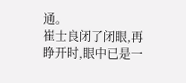通。
崔士良闭了闭眼,再睁开时,眼中已是一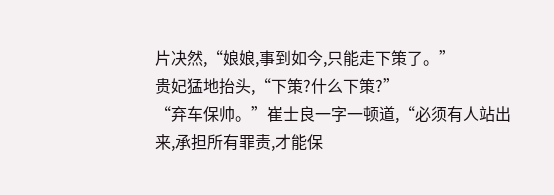片决然,“娘娘,事到如今,只能走下策了。”
贵妃猛地抬头,“下策?什么下策?”
“弃车保帅。”崔士良一字一顿道,“必须有人站出来,承担所有罪责,才能保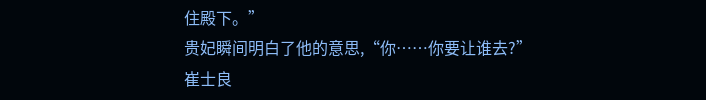住殿下。”
贵妃瞬间明白了他的意思,“你……你要让谁去?”
崔士良